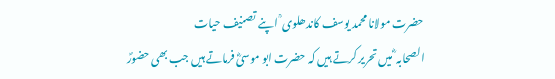حضرت مولانا محمد یوسف کاندھلوی ؒ اپنے تصنیف حیات
الصحابہ ؓ میں تحریر کرتے ہیں کہ حضرت ابو موسیؓ فرماتے ہیں جب بھی حضورؐ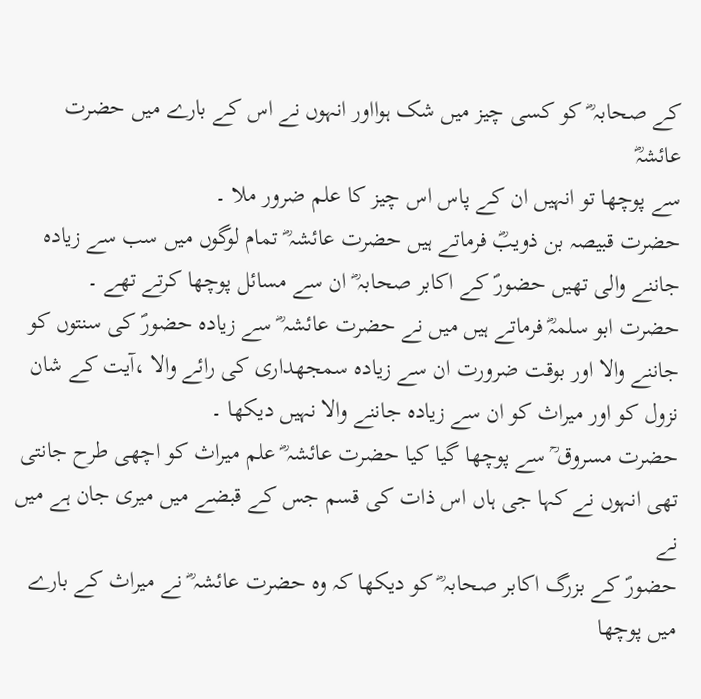کے صحابہ ؓ کو کسی چیز میں شک ہوااور انہوں نے اس کے بارے میں حضرت عائشہؓ
سے پوچھا تو انہیں ان کے پاس اس چیز کا علم ضرور ملا ۔
حضرت قبیصہ بن ذویبؓ فرماتے ہیں حضرت عائشہ ؓ تمام لوگوں میں سب سے زیادہ
جاننے والی تھیں حضورؐ کے اکابر صحابہ ؓ ان سے مسائل پوچھا کرتے تھے ۔
حضرت ابو سلمہؓ فرماتے ہیں میں نے حضرت عائشہ ؓ سے زیادہ حضورؐ کی سنتوں کو
جاننے والا اور بوقت ضرورت ان سے زیادہ سمجھداری کی رائے والا ،آیت کے شان
نزول کو اور میراث کو ان سے زیادہ جاننے والا نہیں دیکھا ۔
حضرت مسروق ؒ سے پوچھا گیا کیا حضرت عائشہ ؓ علم میراث کو اچھی طرح جانتی
تھی انہوں نے کہا جی ہاں اس ذات کی قسم جس کے قبضے میں میری جان ہے میں نے
حضورؐ کے بزرگ اکابر صحابہ ؓ کو دیکھا کہ وہ حضرت عائشہ ؓ نے میراث کے بارے
میں پوچھا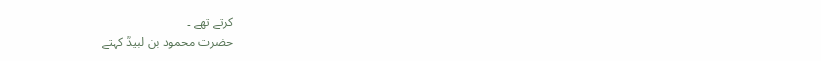کرتے تھے ۔
حضرت محمود بن لبیدؒ کہتے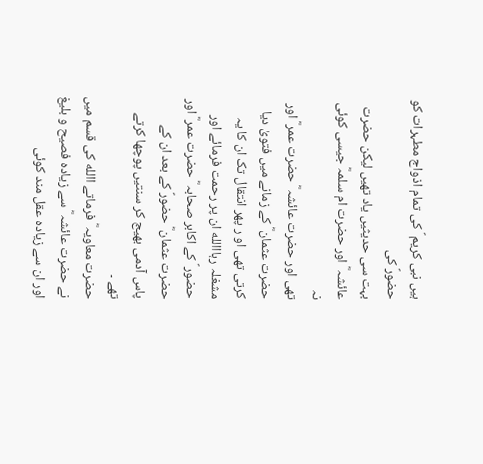ہیں نبی کریم ؐ کی تمام اذواج مطہرات کو حضورؐ کی
بہت سی حدیثیں یاد تھیں لیکن حضرت عائشہ ؓ اور حضرت ام سلمہؓ جیسی کوئی نہ
تھی اور حضرت عائشہ ؓ حضرت عمر ؓ اور حضرت عثمان ؓ کے زمانے میں فتویٰ دیا
کرتی تھی او ر پھر انتقال تک ان کا یہ مشغلہ رہااالله ان پر رحمت فرمائے اور
حضور ؐ کے اکابر صحابہ ؓ حضرت عمر ؓ اور حضرت عثمان ؓ حضورؐ کے بعد ان کے
پاس آدمی بھیج کر سنتیں پوچھا کرتے تھے ۔
حضرت معاویہ ؓ فرماتے االله کی قسم میں نے حضرت عائشہ ؓ سے زیادہ فصیح و بلیغ
اور ان سے زیادہ عقل مند کوئی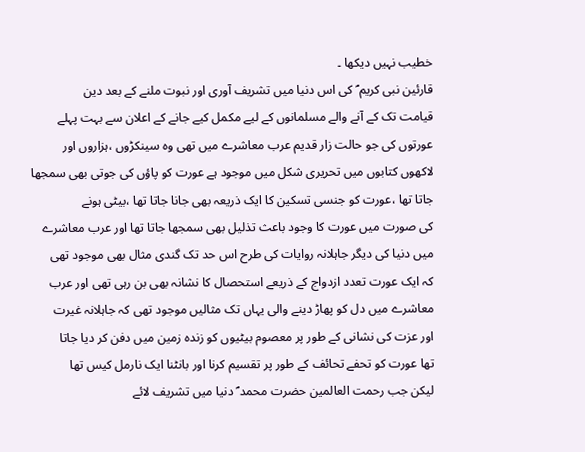خطیب نہیں دیکھا ۔
قارئین نبی کریم ؐ کی اس دنیا میں تشریف آوری اور نبوت ملنے کے بعد دین
قیامت تک کے آنے والے مسلمانوں کے لیے مکمل کیے جانے کے اعلان سے بہت پہلے
عورتوں کی جو حالت زار قدیم عرب معاشرے میں تھی وہ سینکڑوں ،ہزاروں اور
لاکھوں کتابوں میں تحریری شکل میں موجود ہے عورت کو پاؤں کی جوتی بھی سمجھا
جاتا تھا ،عورت کو جنسی تسکین کا ایک ذریعہ بھی جانا جاتا تھا ،بیٹی ہونے
کی صورت میں عورت کا وجود باعث تذلیل بھی سمجھا جاتا تھا اور عرب معاشرے
میں دنیا کی دیگر جاہلانہ روایات کی طرح اس حد تک گندی مثال بھی موجود تھی
کہ ایک عورت تعدد ازدواج کے ذریعے استحصال کا نشانہ بھی بن رہی تھی اور عرب
معاشرے میں دل کو پھاڑ دینے والی یہاں تک مثالیں موجود تھی کہ جاہلانہ غیرت
اور عزت کی نشانی کے طور پر معصوم بیٹیوں کو زندہ زمین میں دفن کر دیا جاتا
تھا عورت کو تحفے تحائف کے طور پر تقسیم کرنا اور بانٹنا ایک نارمل کیس تھا
لیکن جب رحمت العالمین حضرت محمد ؐ دنیا میں تشریف لائے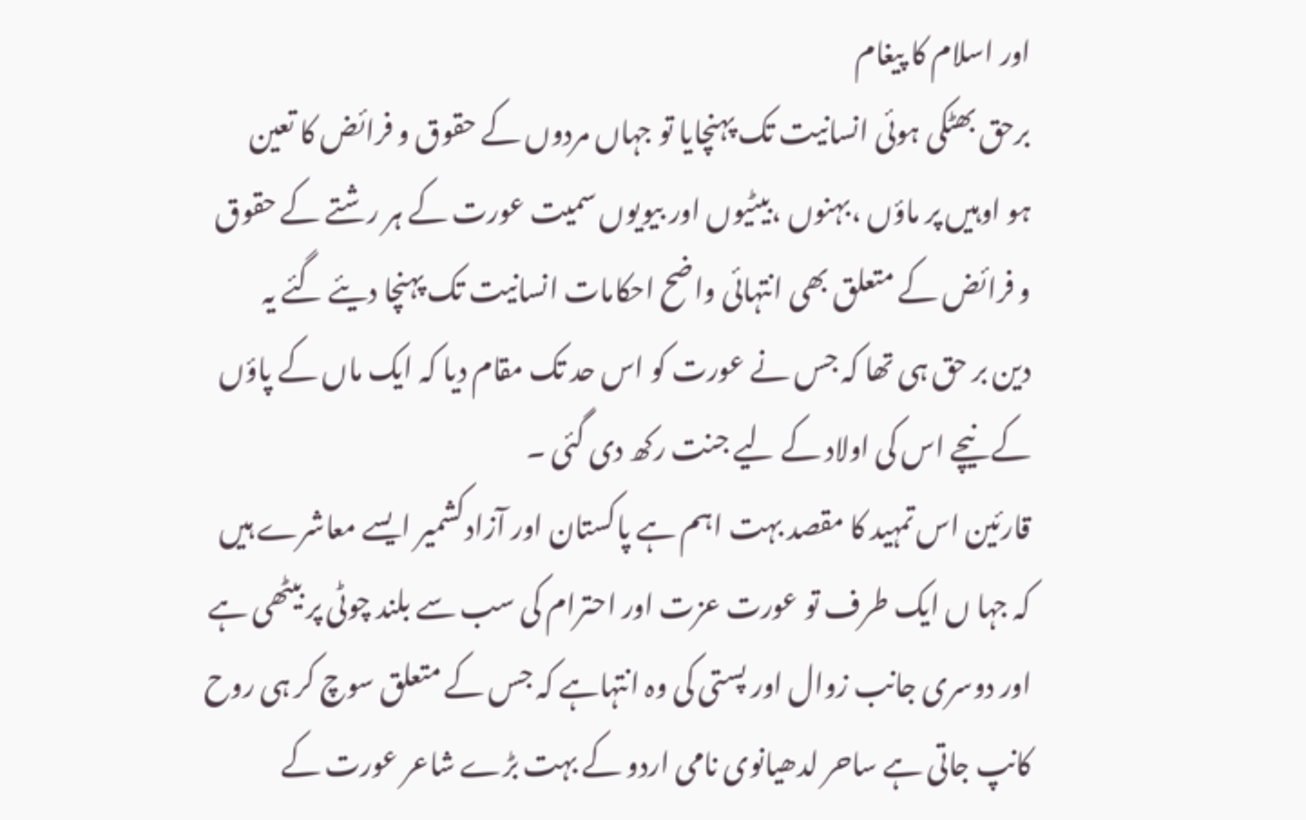اور اسلام کا پیغام
برحق بھٹکی ہوئی انسانیت تک پہنچایا تو جہاں مردوں کے حقوق و فرائض کا تعین
ہو اوہیں پر ماؤں ،بہنوں ،بیٹیوں اور بیویوں سمیت عورت کے ہر رشتے کے حقوق
و فرائض کے متعلق بھی انتہائی واضح احکامات انسانیت تک پہنچا دیئے گئے یہ
دین بر حق ہی تھا کہ جس نے عورت کو اس حد تک مقام دیا کہ ایک ماں کے پاؤں
کے نیچے اس کی اولاد کے لیے جنت رکھ دی گئی ۔
قارئین اس تمہید کا مقصد بہت اہم ہے پاکستان اور آزادکشمیر ایسے معاشرے ہیں
کہ جہا ں ایک طرف تو عورت عزت اور احترام کی سب سے بلند چوٹی پر بیٹھی ہے
اور دوسری جانب زوال اور پستی کی وہ انتہاہے کہ جس کے متعلق سوچ کر ہی روح
کانپ جاتی ہے ساحر لدھیانوی نامی اردو کے بہت بڑے شاعر عورت کے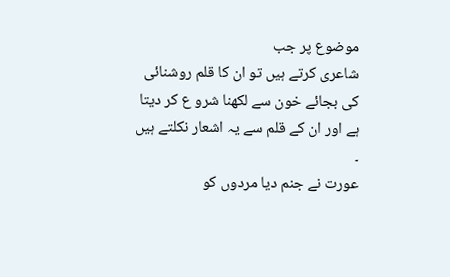موضوع پر جب
شاعری کرتے ہیں تو ان کا قلم روشنائی کی بجائے خون سے لکھنا شرو ع کر دیتا
ہے اور ان کے قلم سے یہ اشعار نکلتے ہیں ۔
عورت نے جنم دیا مردوں کو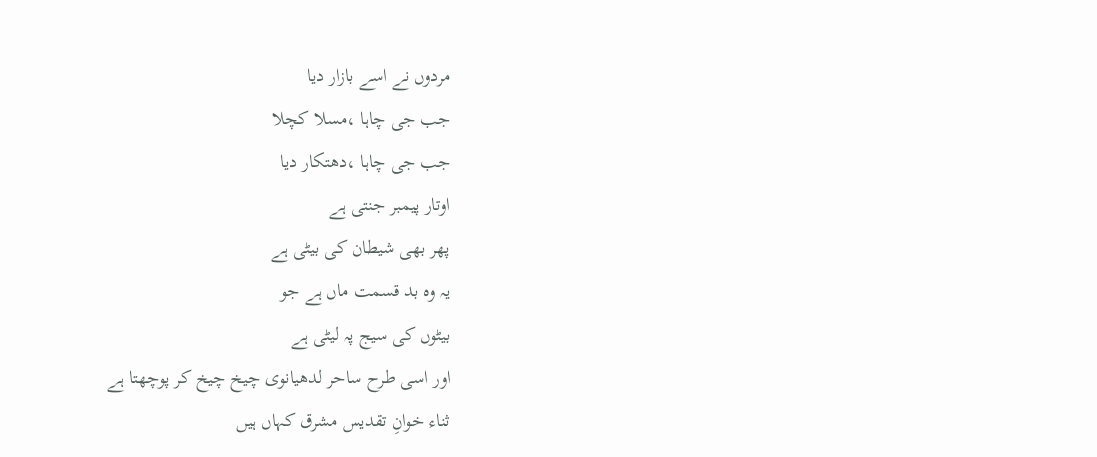مردوں نے اسے بازار دیا
جب جی چاہا ،مسلا کچلا
جب جی چاہا ،دھتکار دیا
اوتار پیمبر جنتی ہے
پھر بھی شیطان کی بیٹی ہے
یہ وہ بد قسمت ماں ہے جو
بیٹوں کی سیج پہ لیٹی ہے
اور اسی طرح ساحر لدھیانوی چیخ چیخ کر پوچھتا ہے
ثناء خوانِ تقدیس مشرق کہاں ہیں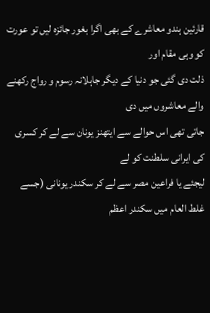قارئین ہندو معاشرے کے بھی اگرا بغور جائزہ لیں تو عورت کو وہی مقام اور
ذلت دی گئی جو دنیا کے دیگر جاہلانہ رسوم و رواج رکھنے والے معاشروں میں دی
جاتی تھی اس حوالے سے ایتھنز یونان سے لے کر کسری کی ایرانی سلطنت کو لے
لیجئے یا فراعین مصر سے لے کر سکندر یونانی (جسے غلط العام میں سکندر اعظم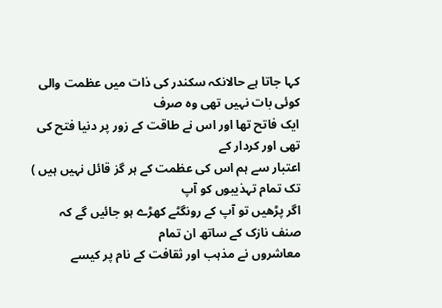کہا جاتا ہے حالانکہ سکندر کی ذات میں عظمت والی کوئی بات نہیں تھی وہ صرف
ایک فاتح تھا اور اس نے طاقت کے زور پر دنیا فتح کی تھی اور کردار کے
اعتبار سے ہم اس کی عظمت کے ہر گز قائل نہیں ہیں ) تک تمام تہذیبوں کو آپ
اگر پڑھیں تو آپ کے رونگٹے کھڑے ہو جائیں گے کہ صنف نازک کے ساتھ ان تمام
معاشروں نے مذہب اور ثقافت کے نام پر کیسے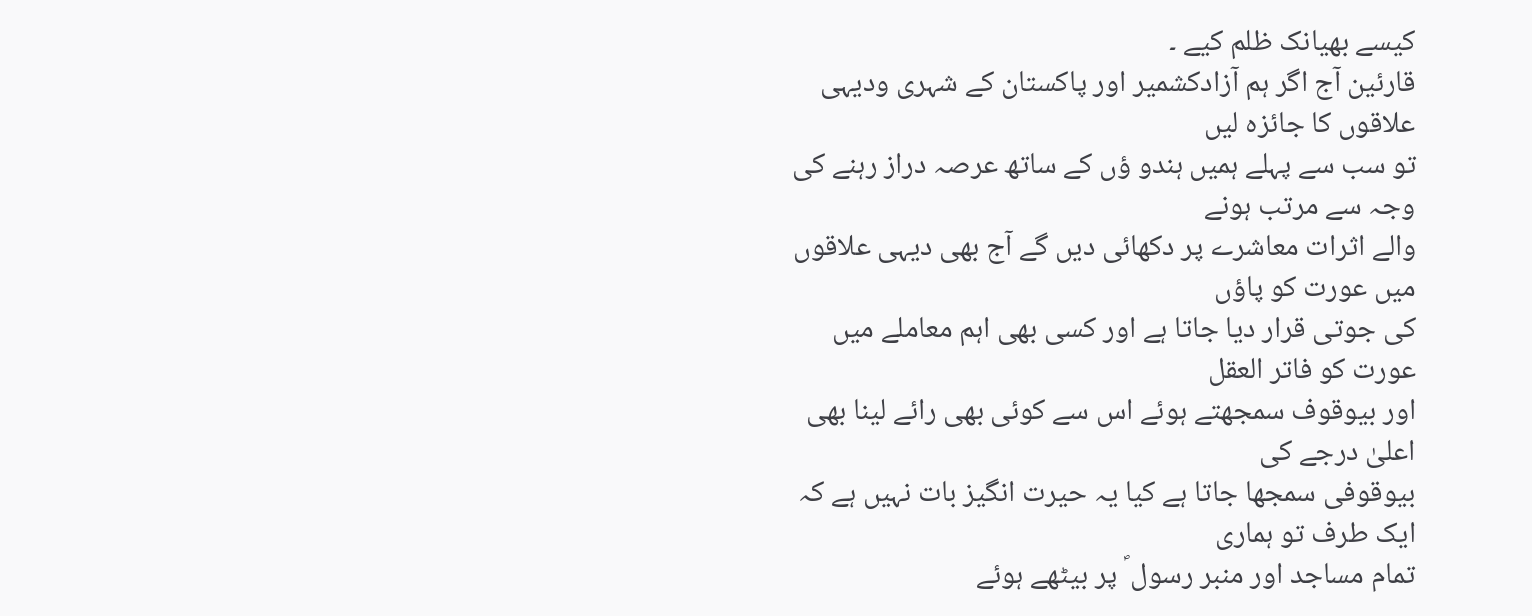کیسے بھیانک ظلم کیے ۔
قارئین آج اگر ہم آزادکشمیر اور پاکستان کے شہری ودیہی علاقوں کا جائزہ لیں
تو سب سے پہلے ہمیں ہندو ؤں کے ساتھ عرصہ دراز رہنے کی وجہ سے مرتب ہونے
والے اثرات معاشرے پر دکھائی دیں گے آج بھی دیہی علاقوں میں عورت کو پاؤں
کی جوتی قرار دیا جاتا ہے اور کسی بھی اہم معاملے میں عورت کو فاتر العقل
اور بیوقوف سمجھتے ہوئے اس سے کوئی بھی رائے لینا بھی اعلیٰ درجے کی
بیوقوفی سمجھا جاتا ہے کیا یہ حیرت انگیز بات نہیں ہے کہ ایک طرف تو ہماری
تمام مساجد اور منبر رسول ؐ پر بیٹھے ہوئے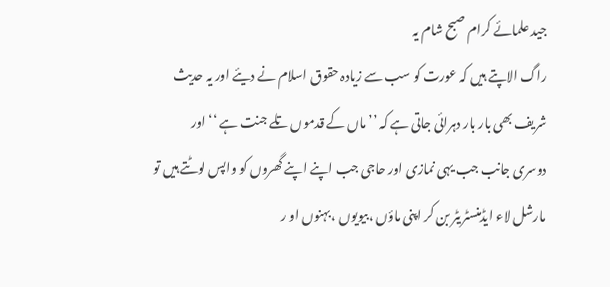جید علمائے کرام صبح شام یہ
راگ الاپتے ہیں کہ عورت کو سب سے زیادہ حقوق اسلام نے دیئے اور یہ حدیث
شریف بھی بار بار دہرائی جاتی ہے کہ ’’ ماں کے قدموں تلے جنت ہے ‘‘ اور
دوسری جانب جب یہی نمازی اور حاجی جب اپنے اپنے گھروں کو واپس لوٹتے ہیں تو
مارشل لاء ایڈمنسٹریٹر بن کر اپنی ماؤں ،بیویوں ،بہنوں او ر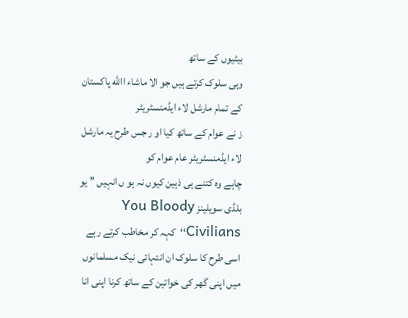بیٹیوں کے ساتھ
وہی سلوک کرتے ہیں جو الا ماشاء االله پاکستان کے تمام مارشل لاء ایڈمنسٹریٹر
ز نے عوام کے ساتھ کیا او ر جس طرح یہ مارشل لاء ایڈمنسٹریٹر عام عوام کو
چاہے وہ کتنے ہی ذہین کیوں نہ ہو ں انہیں ’’ یو بلڈی سویلینز You Bloody
Civilians‘‘کہہ کر مخاطب کرتے رہے اسی طرح کا سلوک ان انتہائی نیک مسلمانوں
میں اپنی گھر کی خواتین کے ساتھ کرنا اپنی انا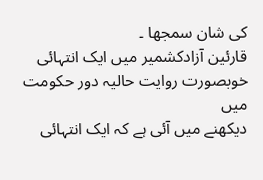کی شان سمجھا ۔
قارئین آزادکشمیر میں ایک انتہائی خوبصورت روایت حالیہ دور حکومت میں
دیکھنے میں آئی ہے کہ ایک انتہائی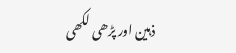ذہین اور پڑھی لکھی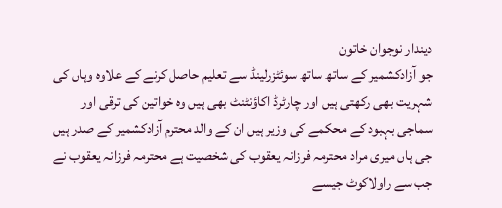دیندار نوجوان خاتون
جو آزادکشمیر کے ساتھ ساتھ سوئٹزرلینڈ سے تعلیم حاصل کرنے کے علاوہ وہاں کی
شہریت بھی رکھتی ہیں اور چارٹرڈ اکاؤنٹنٹ بھی ہیں وہ خواتین کی ترقی اور
سماجی بہبود کے محکمے کی وزیر ہیں ان کے والد محترم آزادکشمیر کے صدر ہیں
جی ہاں میری مراد محترمہ فرزانہ یعقوب کی شخصیت ہے محترمہ فرزانہ یعقوب نے
جب سے راولاکوٹ جیسے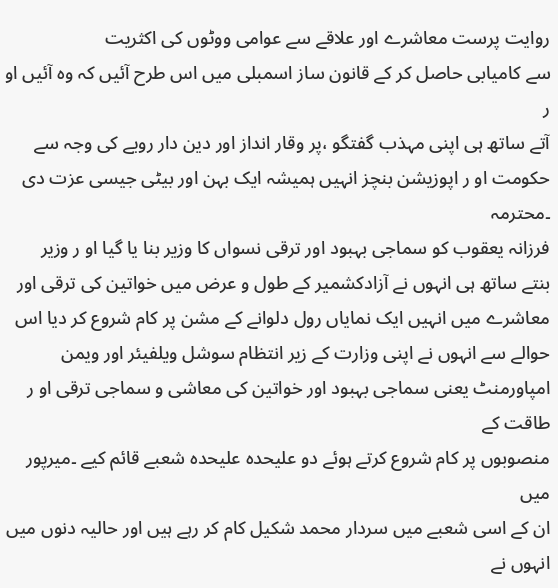روایت پرست معاشرے اور علاقے سے عوامی ووٹوں کی اکثریت
سے کامیابی حاصل کر کے قانون ساز اسمبلی میں اس طرح آئیں کہ وہ آئیں او ر
آتے ساتھ ہی اپنی مہذب گفتگو ،پر وقار انداز اور دین دار رویے کی وجہ سے
حکومت او ر اپوزیشن بنچز انہیں ہمیشہ ایک بہن اور بیٹی جیسی عزت دی ۔محترمہ
فرزانہ یعقوب کو سماجی بہبود اور ترقی نسواں کا وزیر بنا یا گیا او ر وزیر
بنتے ساتھ ہی انہوں نے آزادکشمیر کے طول و عرض میں خواتین کی ترقی اور
معاشرے میں انہیں ایک نمایاں رول دلوانے کے مشن پر کام شروع کر دیا اس
حوالے سے انہوں نے اپنی وزارت کے زیر انتظام سوشل ویلفیئر اور ویمن
امپاورمنٹ یعنی سماجی بہبود اور خواتین کی معاشی و سماجی ترقی او ر طاقت کے
منصوبوں پر کام شروع کرتے ہوئے دو علیحدہ علیحدہ شعبے قائم کیے ۔میرپور میں
ان کے اسی شعبے میں سردار محمد شکیل کام کر رہے ہیں اور حالیہ دنوں میں
انہوں نے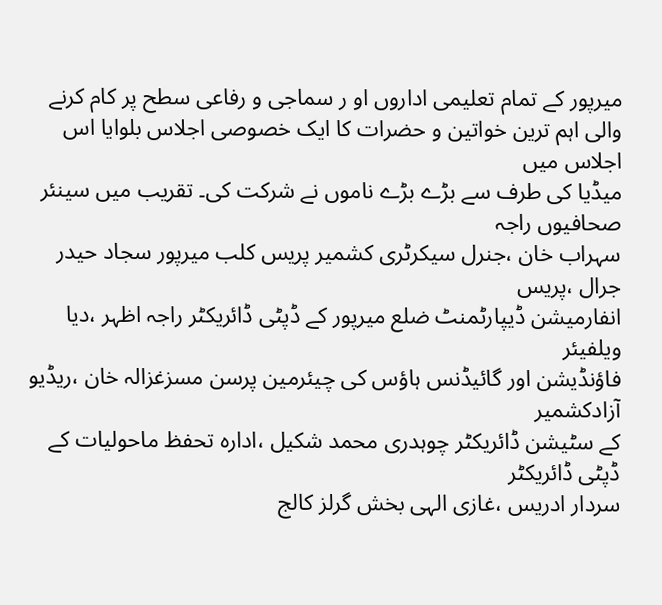میرپور کے تمام تعلیمی اداروں او ر سماجی و رفاعی سطح پر کام کرنے
والی اہم ترین خواتین و حضرات کا ایک خصوصی اجلاس بلوایا اس اجلاس میں
میڈیا کی طرف سے بڑے بڑے ناموں نے شرکت کی۔ تقریب میں سینئر صحافیوں راجہ
سہراب خان ،جنرل سیکرٹری کشمیر پریس کلب میرپور سجاد حیدر جرال ،پریس
انفارمیشن ڈیپارٹمنٹ ضلع میرپور کے ڈپٹی ڈائریکٹر راجہ اظہر ،دیا ویلفیئر
فاؤنڈیشن اور گائیڈنس ہاؤس کی چیئرمین پرسن مسزغزالہ خان ،ریڈیو آزادکشمیر
کے سٹیشن ڈائریکٹر چوہدری محمد شکیل ،ادارہ تحفظ ماحولیات کے ڈپٹی ڈائریکٹر
سردار ادریس ،غازی الہی بخش گرلز کالج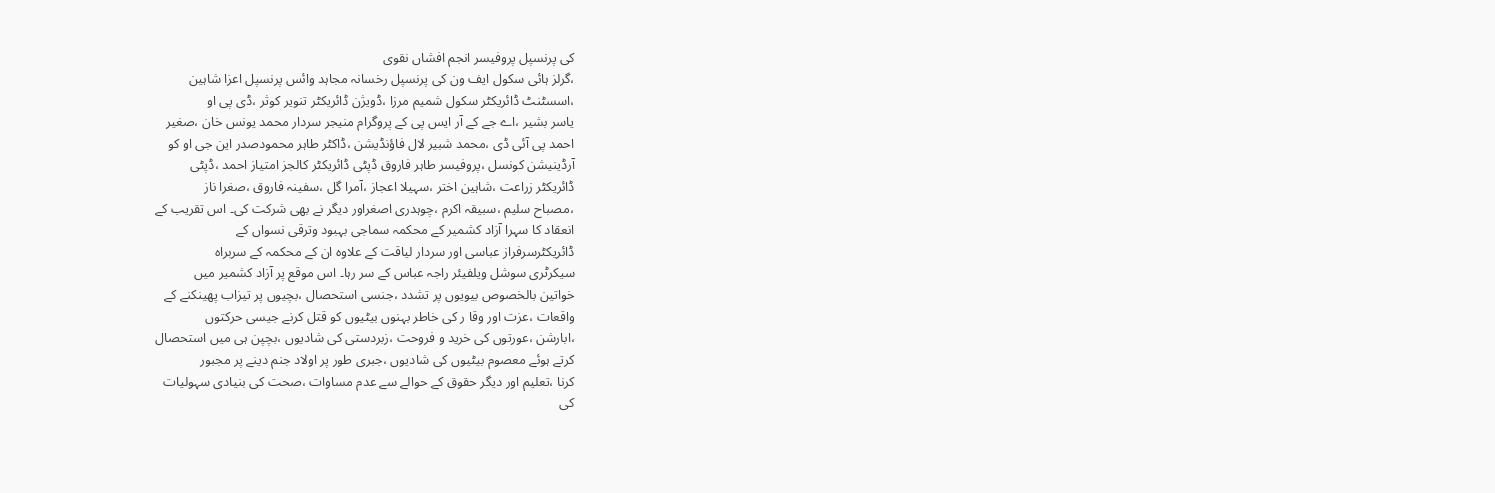کی پرنسپل پروفیسر انجم افشاں نقوی
،گرلز ہائی سکول ایف ون کی پرنسپل رخسانہ مجاہد وائس پرنسپل اعزا شاہین
،اسسٹنٹ ڈائریکٹر سکول شمیم مرزا ،ڈویژن ڈائریکٹر تنویر کوثر ،ڈی پی او
یاسر بشیر ،اے جے کے آر ایس پی کے پروگرام منیجر سردار محمد یونس خان ،صغیر
احمد پی آئی ڈی ،محمد شبیر لال فاؤنڈیشن ،ڈاکٹر طاہر محمودصدر این جی او کو
آرڈینیشن کونسل ،پروفیسر طاہر فاروق ڈپٹی ڈائریکٹر کالجز امتیاز احمد ،ڈپٹی
ڈائریکٹر زراعت ،شاہین اختر ،سہیلا اعجاز ،آمرا گل ،سفینہ فاروق ،صغرا ناز
،مصباح سلیم ،سبیقہ اکرم ،چوہدری اصغراور دیگر نے بھی شرکت کی۔ اس تقریب کے
انعقاد کا سہرا آزاد کشمیر کے محکمہ سماجی بہبود وترقی نسواں کے
ڈائریکٹرسرفراز عباسی اور سردار لیاقت کے علاوہ ان کے محکمہ کے سربراہ
سیکرٹری سوشل ویلفیئر راجہ عباس کے سر رہا۔ اس موقع پر آزاد کشمیر میں
خواتین بالخصوص بیویوں پر تشدد ،جنسی استحصال ،بچیوں پر تیزاب پھینکنے کے
واقعات ،عزت اور وقا ر کی خاطر بہنوں بیٹیوں کو قتل کرنے جیسی حرکتوں
،ابارشن ،عورتوں کی خرید و فروحت ،زبردستی کی شادیوں ،بچپن ہی میں استحصال
کرتے ہوئے معصوم بیٹیوں کی شادیوں ،جبری طور پر اولاد جنم دینے پر مجبور
کرنا ،تعلیم اور دیگر حقوق کے حوالے سے عدم مساوات ،صحت کی بنیادی سہولیات
کی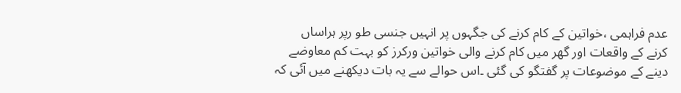عدم فراہمی ،خواتین کے کام کرنے کی جگہوں پر انہیں جنسی طو رپر ہراساں
کرنے کے واقعات اور گھر میں کام کرنے والی خواتین ورکرز کو بہت کم معاوضے
دینے کے موضوعات پر گفتگو کی گئی ۔اس حوالے سے یہ بات دیکھنے میں آئی کہ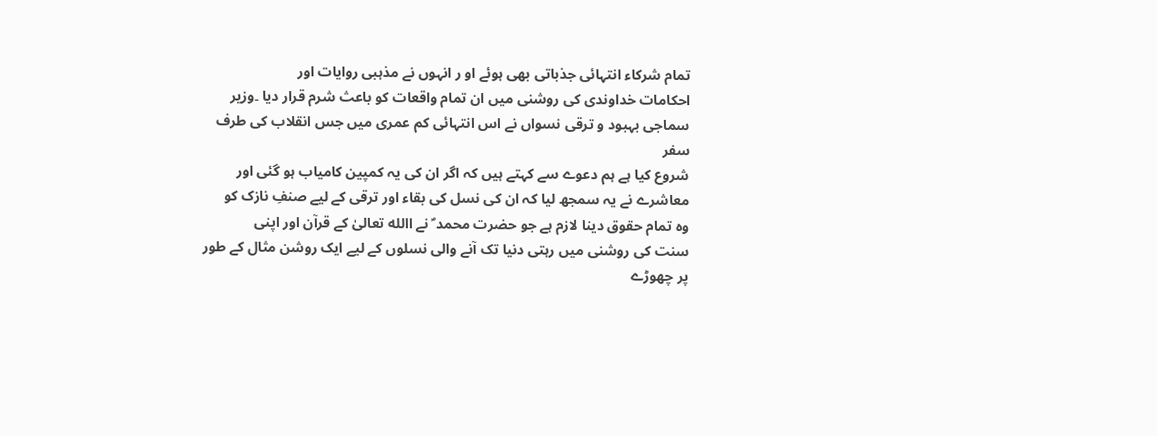تمام شرکاء انتہائی جذباتی بھی ہوئے او ر انہوں نے مذہبی روایات اور
احکامات خداوندی کی روشنی میں ان تمام واقعات کو باعث شرم قرار دیا ۔وزیر
سماجی بہبود و ترقی نسواں نے اس انتہائی کم عمری میں جس انقلاب کی طرف سفر
شروع کیا ہے ہم دعوے سے کہتے ہیں کہ اگر ان کی یہ کمپین کامیاب ہو گئی اور
معاشرے نے یہ سمجھ لیا کہ ان کی نسل کی بقاء اور ترقی کے لیے صنفِ نازک کو
وہ تمام حقوق دینا لازم ہے جو حضرت محمد ؐ نے االله تعالیٰ کے قرآن اور اپنی
سنت کی روشنی میں رہتی دنیا تک آنے والی نسلوں کے لیے ایک روشن مثال کے طور
پر چھوڑے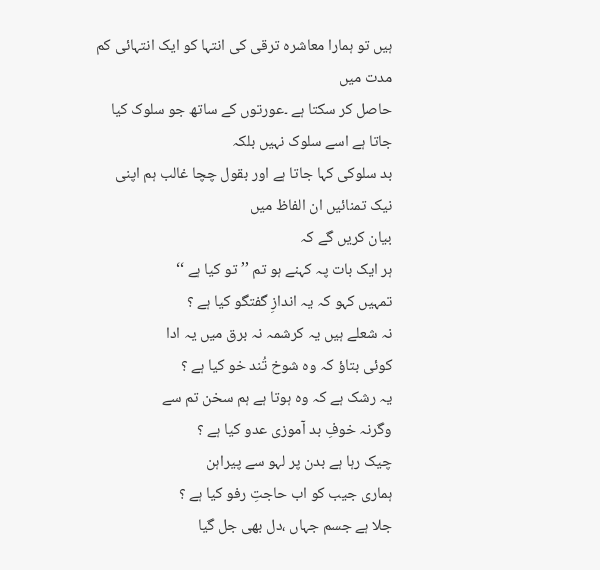ہیں تو ہمارا معاشرہ ترقی کی انتہا کو ایک انتہائی کم مدت میں
حاصل کر سکتا ہے ۔عورتوں کے ساتھ جو سلوک کیا جاتا ہے اسے سلوک نہیں بلکہ
بد سلوکی کہا جاتا ہے اور بقول چچا غالب ہم اپنی نیک تمنائیں ان الفاظ میں
بیان کریں گے کہ
ہر ایک بات پہ کہنے ہو تم ’’ تو کیا ہے ‘‘
تمہیں کہو کہ یہ اندازِ گفتگو کیا ہے ؟
نہ شعلے ہیں یہ کرشمہ نہ برق میں یہ ادا
کوئی بتاؤ کہ وہ شوخ تُند خو کیا ہے ؟
یہ رشک ہے کہ وہ ہوتا ہے ہم سخن تم سے
وگرنہ خوفِ بد آموزی عدو کیا ہے ؟
چیک رہا ہے بدن پر لہو سے پیراہن
ہماری جیب کو اب حاجتِ رفو کیا ہے ؟
جلا ہے جسم جہاں ،دل بھی جل گیا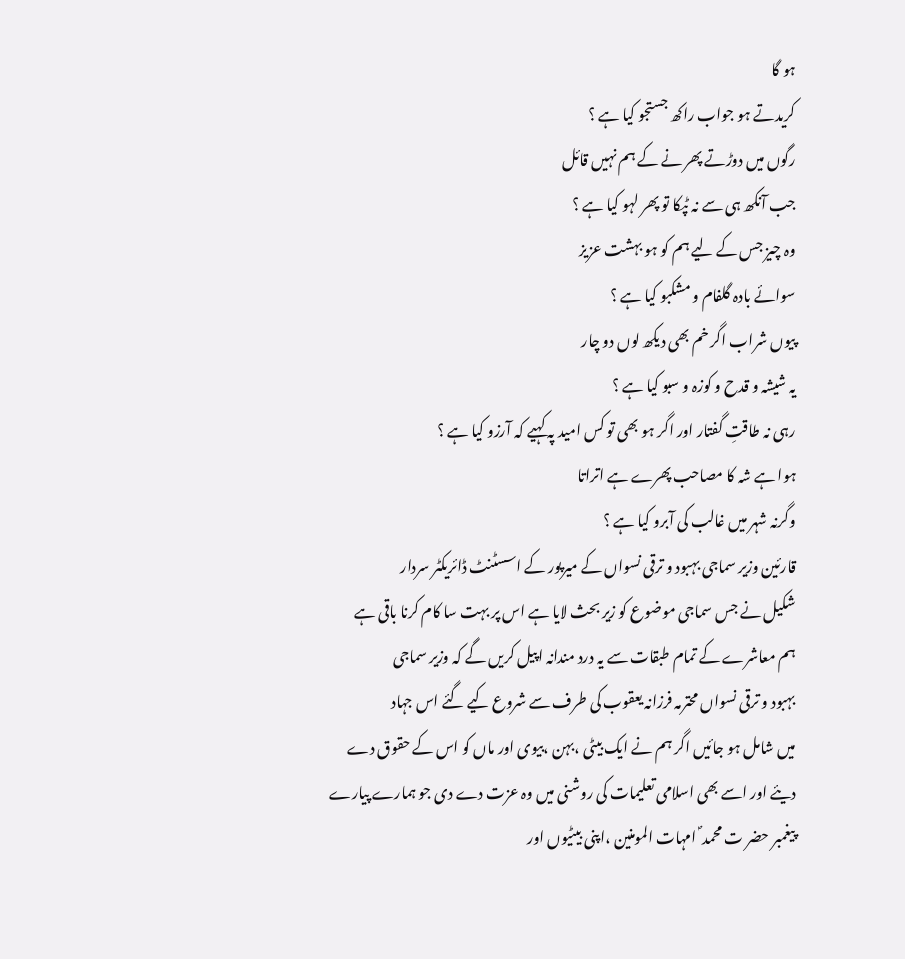ہو گا
کریدتے ہو جواب راکھ جستجو کیا ہے ؟
رگوں میں دوڑتے پھر نے کے ہم نہیں قائل
جب آنکھ ہی سے نہ ٹپکا تو پھر لہو کیا ہے ؟
وہ چیز جس کے لیے ہم کو ہو بہشت عزیز
سوائے بادہ گلفام و مشکبو کیا ہے ؟
پیوں شراب اگر خم بھی دیکھ لوں دو چار
یہ شیشہ و قدح و کوزہ و سبو کیا ہے ؟
رہی نہ طاقتِ گفتار اور اگر ہو بھی تو کس امید پہ کہیے کہ آرزو کیا ہے ؟
ہوا ہے شہ کا مصاحب پھرے ہے اتراتا
وگرنہ شہر میں غالب کی آبرو کیا ہے ؟
قارئین وزیر سماجی بہبود و ترقی نسواں کے میرپور کے اسسٹنٹ ڈائریکٹر سردار
شکیل نے جس سماجی موضوع کو زیر بحث لایا ہے اس پر بہت سا کام کرنا باقی ہے
ہم معاشرے کے تمام طبقات سے یہ درد مندانہ اپیل کریں گے کہ وزیر سماجی
بہبود و ترقی نسواں محترمہ فرزانہ یعقوب کی طرف سے شروع کیے گئے اس جہاد
میں شامل ہو جائیں اگر ہم نے ایک بیٹی ،بہن ،بیوی اور ماں کو اس کے حقوق دے
دیئے اور اسے بھی اسلامی تعلیمات کی روشنی میں وہ عزت دے دی جو ہمارے پیارے
پیغمبر حضر ت محمد ؐ امہات المومنین ،اپنی بیٹیوں اور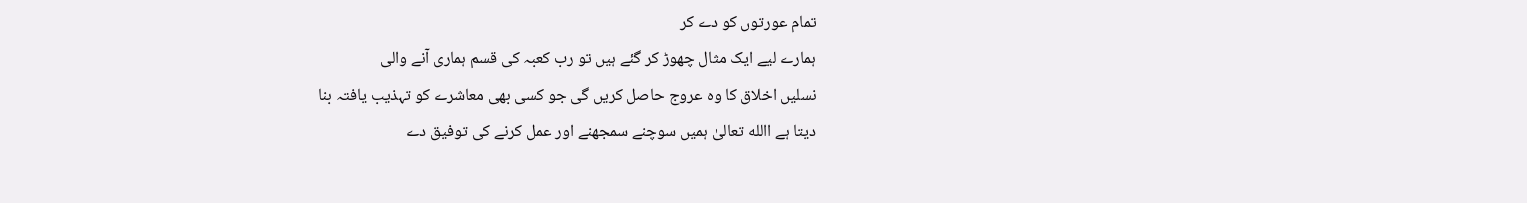تمام عورتوں کو دے کر
ہمارے لیے ایک مثال چھوڑ کر گئے ہیں تو رب کعبہ کی قسم ہماری آنے والی
نسلیں اخلاق کا وہ عروج حاصل کریں گی جو کسی بھی معاشرے کو تہذیب یافتہ بنا
دیتا ہے االله تعالیٰ ہمیں سوچنے سمجھنے اور عمل کرنے کی توفیق دے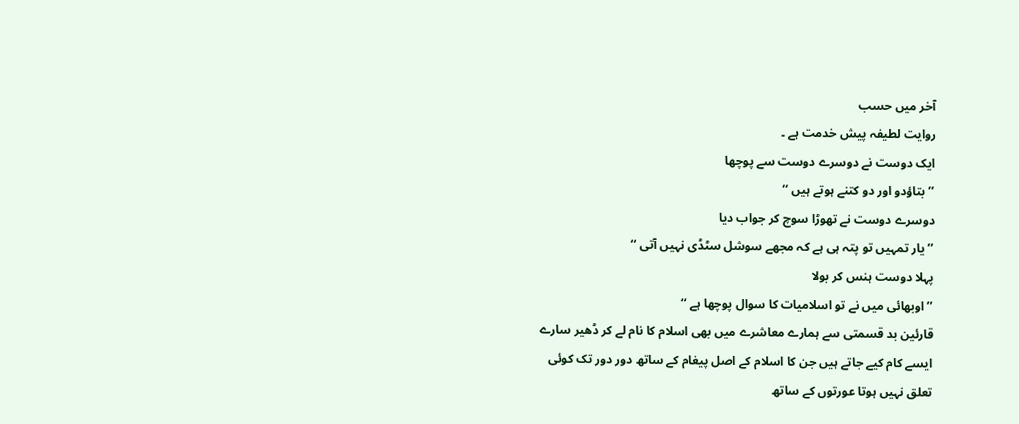آخر میں حسب
روایت لطیفہ پیش خدمت ہے ۔
ایک دوست نے دوسرے دوست سے پوچھا
’’ بتاؤدو اور دو کتنے ہوتے ہیں ‘‘
دوسرے دوست نے تھوڑا سوچ کر جواب دیا
’’ یار تمہیں تو پتہ ہی ہے کہ مجھے سوشل سٹڈی نہیں آتی ‘‘
پہلا دوست ہنس کر بولا
’’ اوبھائی میں نے تو اسلامیات کا سوال پوچھا ہے ‘‘
قارئین بد قسمتی سے ہمارے معاشرے میں بھی اسلام کا نام لے کر ڈھیر سارے
ایسے کام کیے جاتے ہیں جن کا اسلام کے اصل پیغام کے ساتھ دور دور تک کوئی
تعلق نہیں ہوتا عورتوں کے ساتھ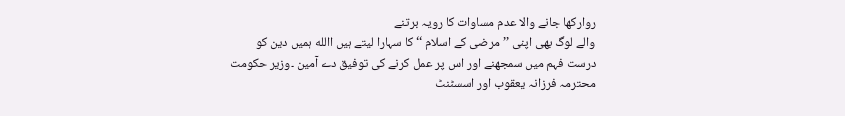روارکھا جانے والا عدم مساوات کا رویہ برتنے
والے لوگ بھی اپنی ’’ مرضی کے اسلام ‘‘ کا سہارا لیتے ہیں االله ہمیں دین کو
درست فہم میں سمجھنے اور اس پر عمل کرنے کی توفیق دے آمین ۔وزیر حکومت
محترمہ فرزانہ یعقوب اور اسسٹنٹ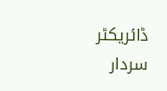ڈائریکٹر سردار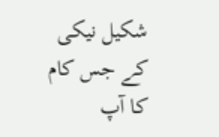شکیل نیکی کے جس کام کا آپ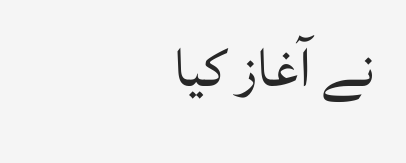نے آغاز کیا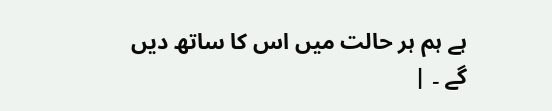ہے ہم ہر حالت میں اس کا ساتھ دیں گے ۔ |